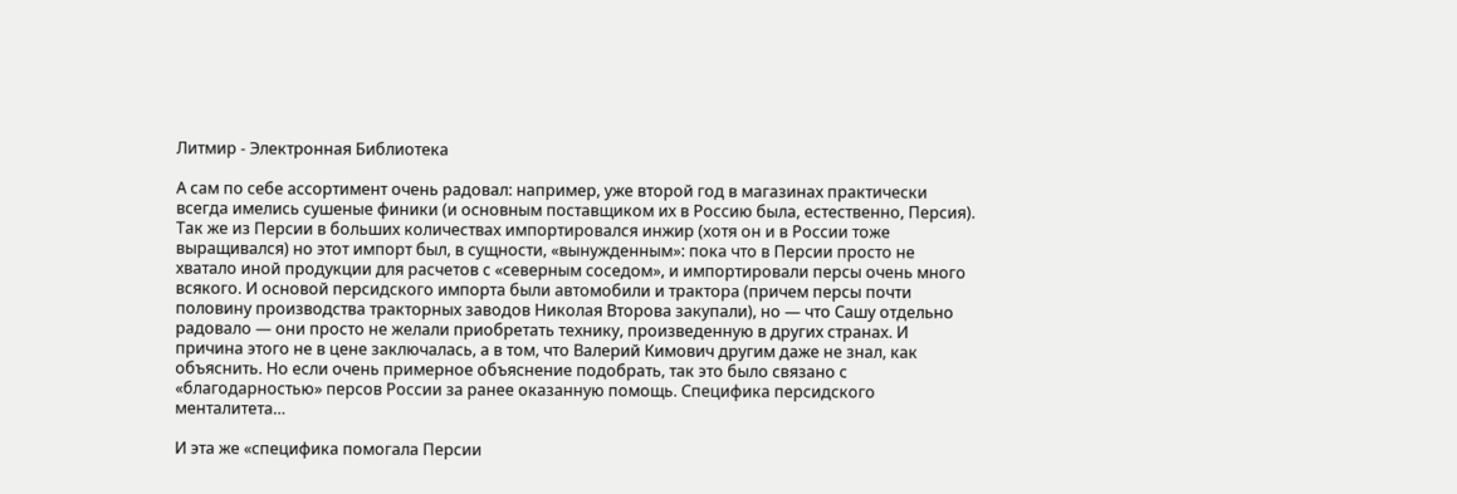Литмир - Электронная Библиотека

А сам по себе ассортимент очень радовал: например, уже второй год в магазинах практически всегда имелись сушеные финики (и основным поставщиком их в Россию была, естественно, Персия). Так же из Персии в больших количествах импортировался инжир (хотя он и в России тоже выращивался) но этот импорт был, в сущности, «вынужденным»: пока что в Персии просто не хватало иной продукции для расчетов с «северным соседом», и импортировали персы очень много всякого. И основой персидского импорта были автомобили и трактора (причем персы почти половину производства тракторных заводов Николая Второва закупали), но — что Сашу отдельно радовало — они просто не желали приобретать технику, произведенную в других странах. И причина этого не в цене заключалась, а в том, что Валерий Кимович другим даже не знал, как объяснить. Но если очень примерное объяснение подобрать, так это было связано с «благодарностью» персов России за ранее оказанную помощь. Специфика персидского менталитета…

И эта же «специфика помогала Персии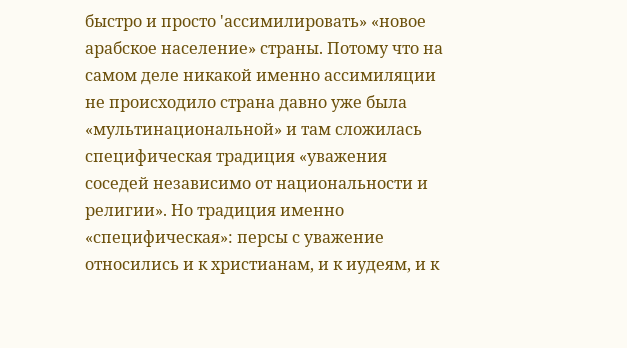быстро и просто 'ассимилировать» «новое арабское население» страны. Потому что на самом деле никакой именно ассимиляции не происходило страна давно уже была «мультинациональной» и там сложилась специфическая традиция «уважения соседей независимо от национальности и религии». Но традиция именно «специфическая»: персы с уважение относились и к христианам, и к иудеям, и к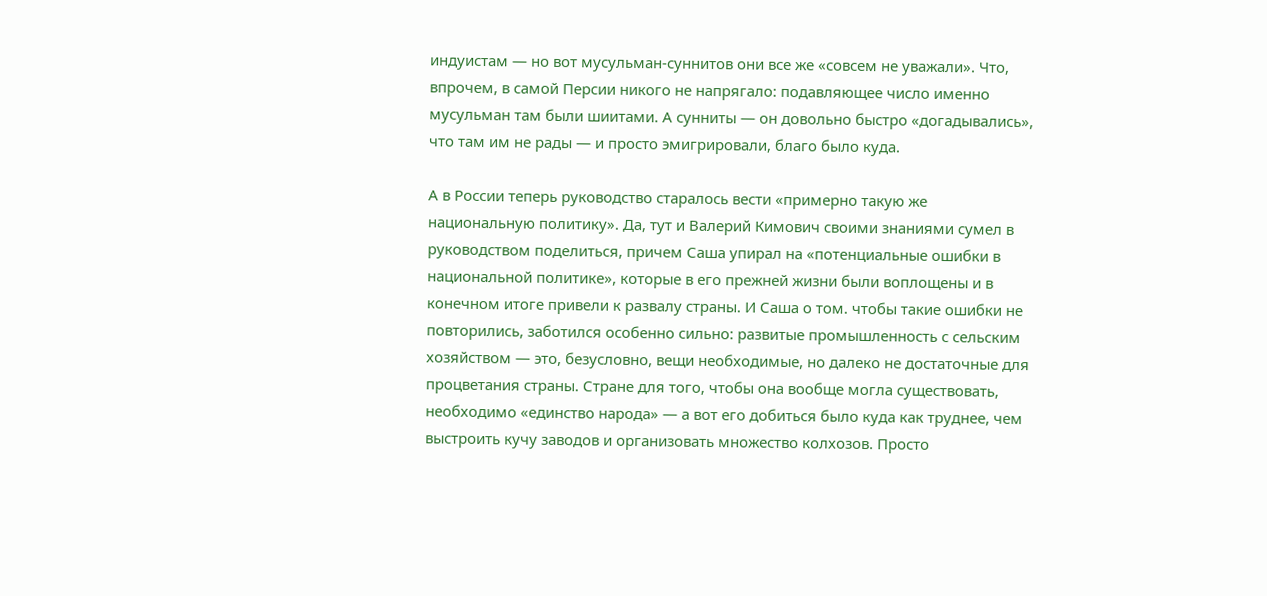индуистам — но вот мусульман-суннитов они все же «совсем не уважали». Что, впрочем, в самой Персии никого не напрягало: подавляющее число именно мусульман там были шиитами. А сунниты — он довольно быстро «догадывались», что там им не рады — и просто эмигрировали, благо было куда.

А в России теперь руководство старалось вести «примерно такую же национальную политику». Да, тут и Валерий Кимович своими знаниями сумел в руководством поделиться, причем Саша упирал на «потенциальные ошибки в национальной политике», которые в его прежней жизни были воплощены и в конечном итоге привели к развалу страны. И Саша о том. чтобы такие ошибки не повторились, заботился особенно сильно: развитые промышленность с сельским хозяйством — это, безусловно, вещи необходимые, но далеко не достаточные для процветания страны. Стране для того, чтобы она вообще могла существовать, необходимо «единство народа» — а вот его добиться было куда как труднее, чем выстроить кучу заводов и организовать множество колхозов. Просто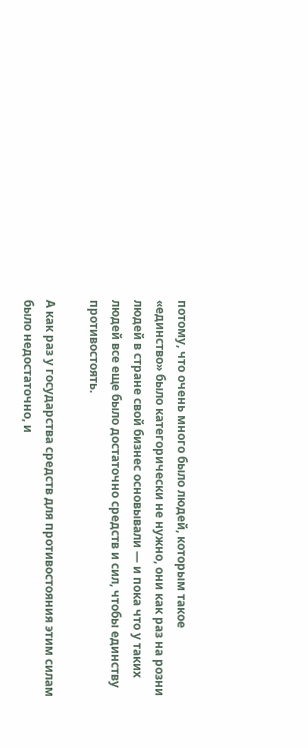потому, что очень много было людей, которым такое «единство» было категорически не нужно, они как раз на розни людей в стране свой бизнес основывали — и пока что у таких людей все еще было достаточно средств и сил, чтобы единству противостоять.

А как раз у государства средств для противостояния этим силам было недостаточно, и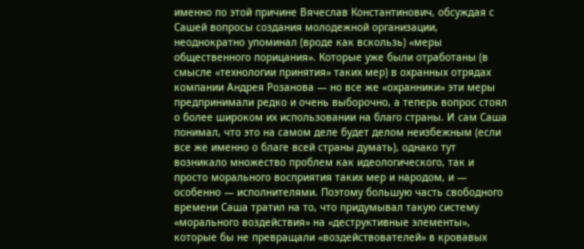именно по этой причине Вячеслав Константинович, обсуждая с Сашей вопросы создания молодежной организации, неоднократно упоминал (вроде как вскользь) «меры общественного порицания». Которые уже были отработаны (в смысле «технологии принятия» таких мер) в охранных отрядах компании Андрея Розанова — но все же «охранники» эти меры предпринимали редко и очень выборочно, а теперь вопрос стоял о более широком их использовании на благо страны. И сам Саша понимал, что это на самом деле будет делом неизбежным (если все же именно о благе всей страны думать), однако тут возникало множество проблем как идеологического, так и просто морального восприятия таких мер и народом, и — особенно — исполнителями. Поэтому большую часть свободного времени Саша тратил на то, что придумывал такую систему «морального воздействия» на «деструктивные элементы», которые бы не превращали «воздействователей» в кровавых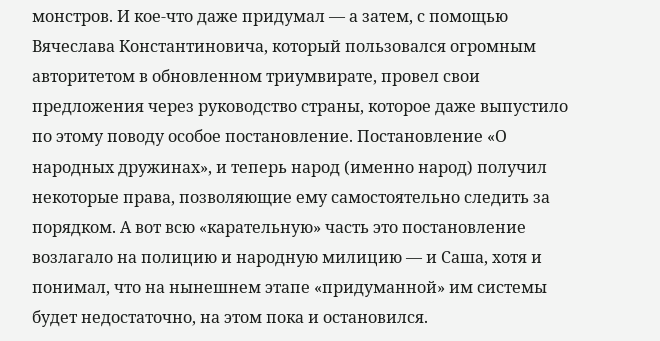монстров. И кое-что даже придумал — а затем, с помощью Вячеслава Константиновича, который пользовался огромным авторитетом в обновленном триумвирате, провел свои предложения через руководство страны, которое даже выпустило по этому поводу особое постановление. Постановление «О народных дружинах», и теперь народ (именно народ) получил некоторые права, позволяющие ему самостоятельно следить за порядком. А вот всю «карательную» часть это постановление возлагало на полицию и народную милицию — и Саша, хотя и понимал, что на нынешнем этапе «придуманной» им системы будет недостаточно, на этом пока и остановился.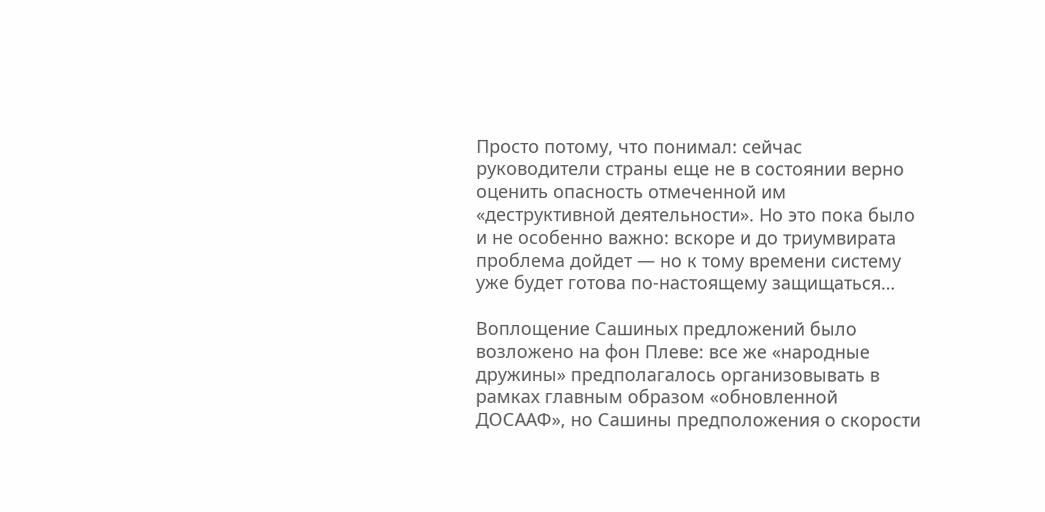Просто потому, что понимал: сейчас руководители страны еще не в состоянии верно оценить опасность отмеченной им «деструктивной деятельности». Но это пока было и не особенно важно: вскоре и до триумвирата проблема дойдет — но к тому времени систему уже будет готова по-настоящему защищаться…

Воплощение Сашиных предложений было возложено на фон Плеве: все же «народные дружины» предполагалось организовывать в рамках главным образом «обновленной ДОСААФ», но Сашины предположения о скорости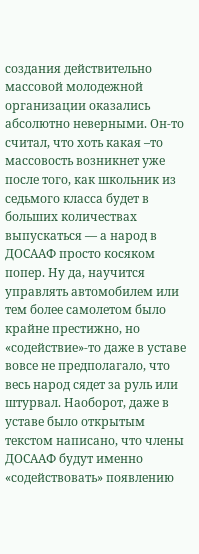создания действительно массовой молодежной организации оказались абсолютно неверными. Он-то считал, что хоть какая –то массовость возникнет уже после того, как школьник из седьмого класса будет в больших количествах выпускаться — а народ в ДОСААФ просто косяком попер. Ну да, научится управлять автомобилем или тем более самолетом было крайне престижно, но «содействие»-то даже в уставе вовсе не предполагало, что весь народ сядет за руль или штурвал. Наоборот, даже в уставе было открытым текстом написано, что члены ДОСААФ будут именно «содействовать» появлению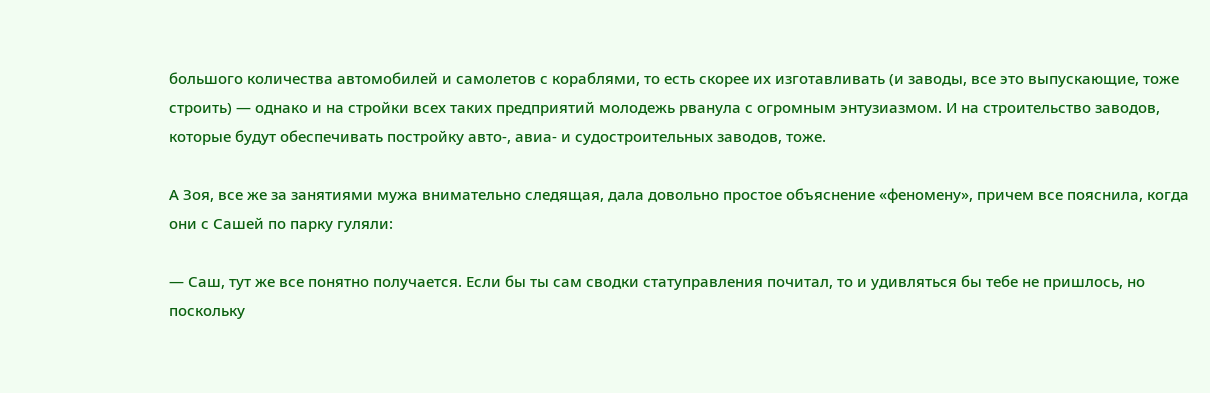большого количества автомобилей и самолетов с кораблями, то есть скорее их изготавливать (и заводы, все это выпускающие, тоже строить) — однако и на стройки всех таких предприятий молодежь рванула с огромным энтузиазмом. И на строительство заводов, которые будут обеспечивать постройку авто-, авиа- и судостроительных заводов, тоже.

А Зоя, все же за занятиями мужа внимательно следящая, дала довольно простое объяснение «феномену», причем все пояснила, когда они с Сашей по парку гуляли:

— Саш, тут же все понятно получается. Если бы ты сам сводки статуправления почитал, то и удивляться бы тебе не пришлось, но поскольку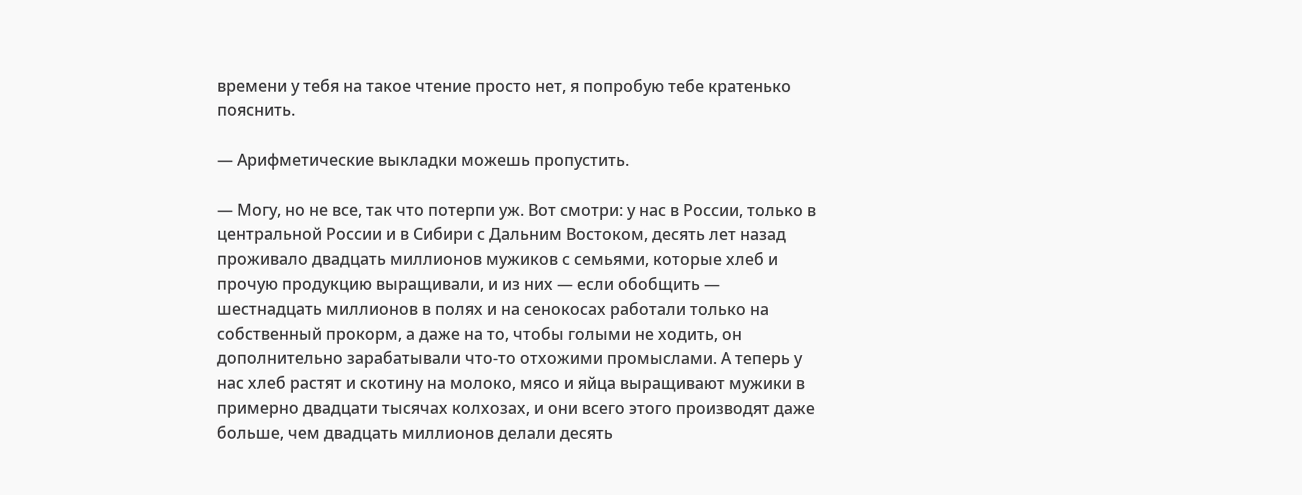времени у тебя на такое чтение просто нет, я попробую тебе кратенько пояснить.

— Арифметические выкладки можешь пропустить.

— Могу, но не все, так что потерпи уж. Вот смотри: у нас в России, только в центральной России и в Сибири с Дальним Востоком, десять лет назад проживало двадцать миллионов мужиков с семьями, которые хлеб и прочую продукцию выращивали, и из них — если обобщить — шестнадцать миллионов в полях и на сенокосах работали только на собственный прокорм, а даже на то, чтобы голыми не ходить, он дополнительно зарабатывали что-то отхожими промыслами. А теперь у нас хлеб растят и скотину на молоко, мясо и яйца выращивают мужики в примерно двадцати тысячах колхозах, и они всего этого производят даже больше, чем двадцать миллионов делали десять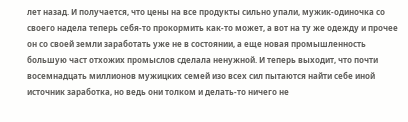лет назад. И получается, что цены на все продукты сильно упали, мужик-одиночка со своего надела теперь себя-то прокормить как-то может, а вот на ту же одежду и прочее он со своей земли заработать уже не в состоянии, а еще новая промышленность большую част отхожих промыслов сделала ненужной. И теперь выходит, что почти восемнадцать миллионов мужицких семей изо всех сил пытаются найти себе иной источник заработка, но ведь они толком и делать-то ничего не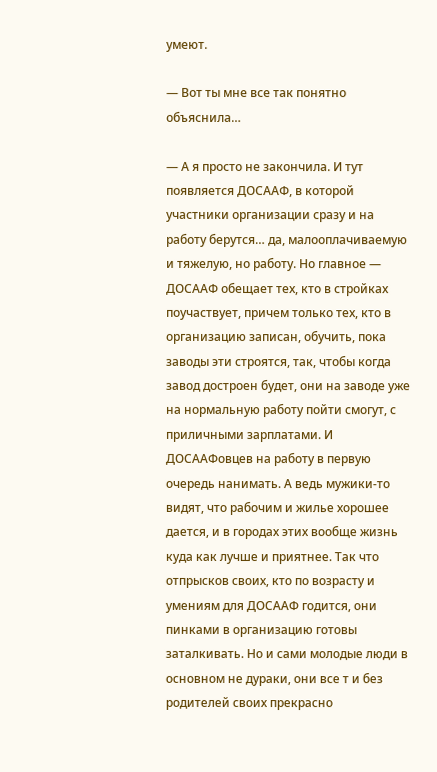умеют.

— Вот ты мне все так понятно объяснила…

— А я просто не закончила. И тут появляется ДОСААФ, в которой участники организации сразу и на работу берутся… да, малооплачиваемую и тяжелую, но работу. Но главное — ДОСААФ обещает тех, кто в стройках поучаствует, причем только тех, кто в организацию записан, обучить, пока заводы эти строятся, так, чтобы когда завод достроен будет, они на заводе уже на нормальную работу пойти смогут, с приличными зарплатами. И ДОСААФовцев на работу в первую очередь нанимать. А ведь мужики-то видят, что рабочим и жилье хорошее дается, и в городах этих вообще жизнь куда как лучше и приятнее. Так что отпрысков своих, кто по возрасту и умениям для ДОСААФ годится, они пинками в организацию готовы заталкивать. Но и сами молодые люди в основном не дураки, они все т и без родителей своих прекрасно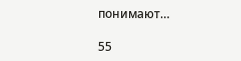понимают…

55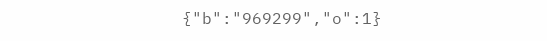{"b":"969299","o":1}